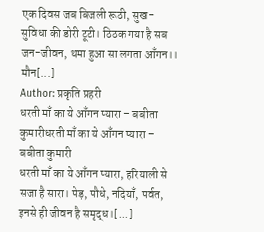एक दिवस जब बिजली रूठी, सुख-सुविधा की डोरी टूटी। ठिठक गया है सब जन-जीवन, थमा हुआ सा लगता आँगन।। मौन[...]
Author: प्रकृति प्रहरी
धरती माँ का ये आँगन प्यारा – बबीता कुमारीधरती माँ का ये आँगन प्यारा – बबीता कुमारी
धरती माँ का ये आँगन प्यारा, हरियाली से सजा है सारा। पेड़, पौधे, नदियाँ, पर्वत, इनसे ही जीवन है समृद्ध।[...]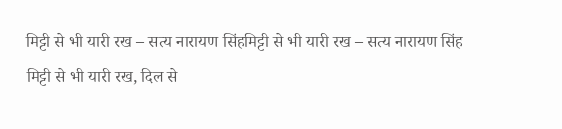मिट्टी से भी यारी रख – सत्य नारायण सिंहमिट्टी से भी यारी रख – सत्य नारायण सिंह
मिट्टी से भी यारी रख, दिल से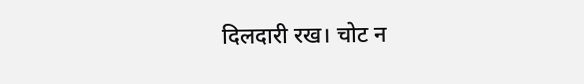दिलदारी रख। चोट न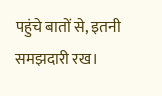पहुंचे बातों से, इतनी समझदारी रख।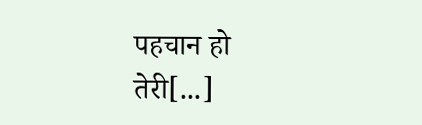पहचान हो तेरी[...]